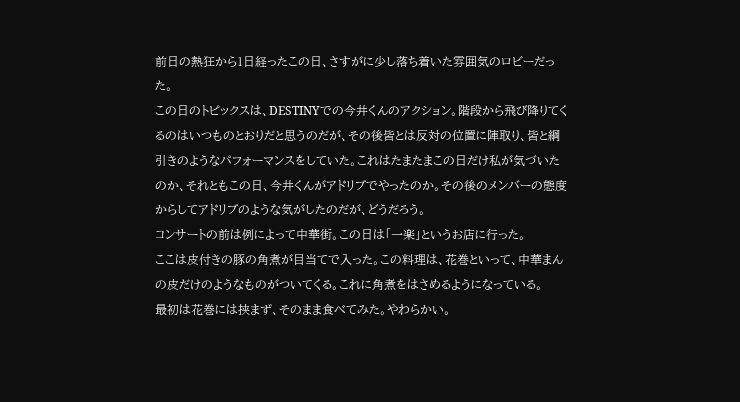前日の熱狂から1日経ったこの日、さすがに少し落ち着いた雰囲気のロビーだった。
この日のトピックスは、DESTINYでの今井くんのアクション。階段から飛び降りてくるのはいつものとおりだと思うのだが、その後皆とは反対の位置に陣取り、皆と綱引きのようなパフォーマンスをしていた。これはたまたまこの日だけ私が気づいたのか、それともこの日、今井くんがアドリブでやったのか。その後のメンバーの態度からしてアドリブのような気がしたのだが、どうだろう。
コンサートの前は例によって中華街。この日は「一楽」というお店に行った。
ここは皮付きの豚の角煮が目当てで入った。この料理は、花巻といって、中華まんの皮だけのようなものがついてくる。これに角煮をはさめるようになっている。
最初は花巻には挟まず、そのまま食べてみた。やわらかい。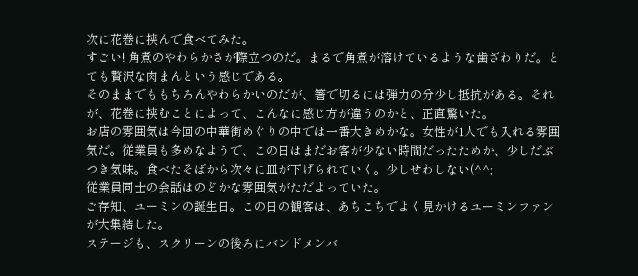次に花巻に挟んで食べてみた。
すごい! 角煮のやわらかさが際立つのだ。まるで角煮が溶けているような歯ざわりだ。とても贅沢な肉まんという感じである。
そのままでももちろんやわらかいのだが、箸で切るには弾力の分少し抵抗がある。それが、花巻に挟むことによって、こんなに感じ方が違うのかと、正直驚いた。
お店の雰囲気は今回の中華街めぐりの中では一番大きめかな。女性が1人でも入れる雰囲気だ。従業員も多めなようで、この日はまだお客が少ない時間だったためか、少しだぶつき気味。食べたそばから次々に皿が下げられていく。少しせわしない(^^;
従業員同士の会話はのどかな雰囲気がただよっていた。
ご存知、ユーミンの誕生日。この日の観客は、あちこちでよく見かけるユーミンファンが大集結した。
ステージも、スクリーンの後ろにバンドメンバ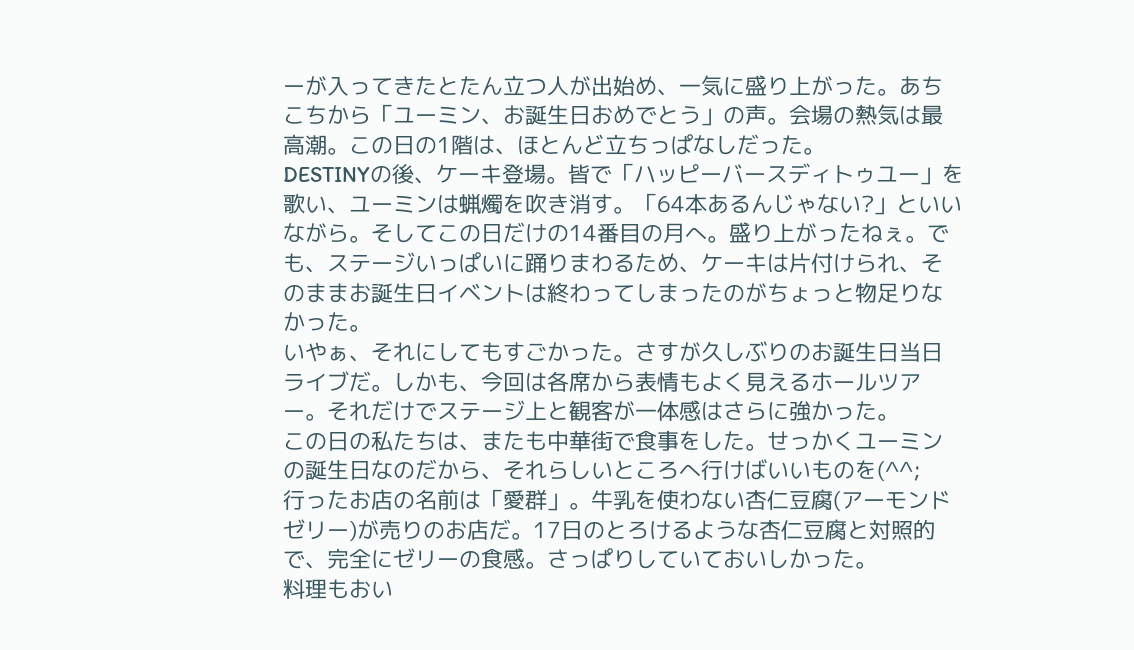ーが入ってきたとたん立つ人が出始め、一気に盛り上がった。あちこちから「ユーミン、お誕生日おめでとう」の声。会場の熱気は最高潮。この日の1階は、ほとんど立ちっぱなしだった。
DESTINYの後、ケーキ登場。皆で「ハッピーバースディトゥユー」を歌い、ユーミンは蝋燭を吹き消す。「64本あるんじゃない?」といいながら。そしてこの日だけの14番目の月へ。盛り上がったねぇ。でも、ステージいっぱいに踊りまわるため、ケーキは片付けられ、そのままお誕生日イベントは終わってしまったのがちょっと物足りなかった。
いやぁ、それにしてもすごかった。さすが久しぶりのお誕生日当日ライブだ。しかも、今回は各席から表情もよく見えるホールツアー。それだけでステージ上と観客が一体感はさらに強かった。
この日の私たちは、またも中華街で食事をした。せっかくユーミンの誕生日なのだから、それらしいところへ行けばいいものを(^^;
行ったお店の名前は「愛群」。牛乳を使わない杏仁豆腐(アーモンドゼリー)が売りのお店だ。17日のとろけるような杏仁豆腐と対照的で、完全にゼリーの食感。さっぱりしていておいしかった。
料理もおい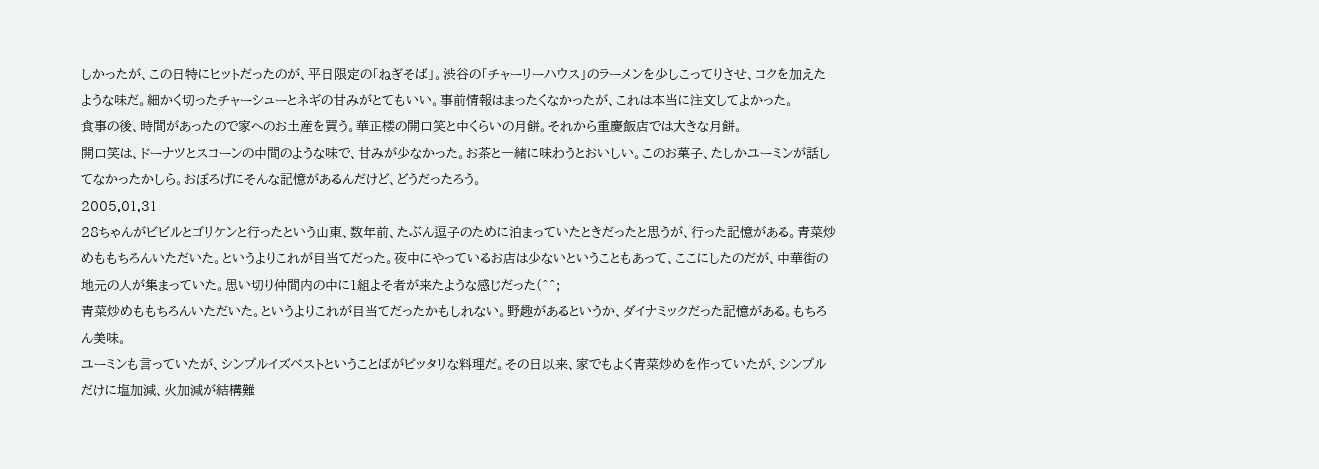しかったが、この日特にヒットだったのが、平日限定の「ねぎそば」。渋谷の「チャーリーハウス」のラーメンを少しこってりさせ、コクを加えたような味だ。細かく切ったチャーシューとネギの甘みがとてもいい。事前情報はまったくなかったが、これは本当に注文してよかった。
食事の後、時間があったので家へのお土産を買う。華正楼の開口笑と中くらいの月餅。それから重慶飯店では大きな月餅。
開口笑は、ドーナツとスコーンの中間のような味で、甘みが少なかった。お茶と一緒に味わうとおいしい。このお菓子、たしかユーミンが話してなかったかしら。おぼろげにそんな記憶があるんだけど、どうだったろう。
2005.01.31
28ちゃんがビビルとゴリケンと行ったという山東、数年前、たぶん逗子のために泊まっていたときだったと思うが、行った記憶がある。青菜炒めももちろんいただいた。というよりこれが目当てだった。夜中にやっているお店は少ないということもあって、ここにしたのだが、中華街の地元の人が集まっていた。思い切り仲間内の中に1組よそ者が来たような感じだった(^^;
青菜炒めももちろんいただいた。というよりこれが目当てだったかもしれない。野趣があるというか、ダイナミックだった記憶がある。もちろん美味。
ユーミンも言っていたが、シンプルイズベストということばがピッタリな料理だ。その日以来、家でもよく青菜炒めを作っていたが、シンプルだけに塩加減、火加減が結構難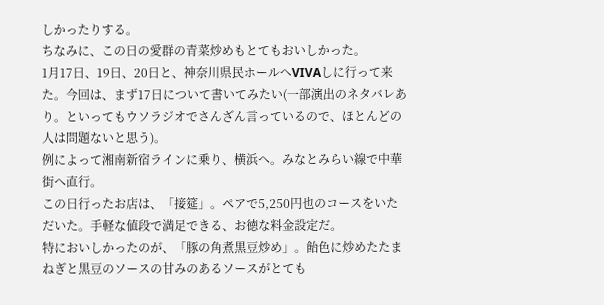しかったりする。
ちなみに、この日の愛群の青菜炒めもとてもおいしかった。
1月17日、19日、20日と、神奈川県民ホールへVIVAしに行って来た。今回は、まず17日について書いてみたい(一部演出のネタバレあり。といってもウソラジオでさんざん言っているので、ほとんどの人は問題ないと思う)。
例によって湘南新宿ラインに乗り、横浜へ。みなとみらい線で中華街へ直行。
この日行ったお店は、「接筵」。ペアで5,250円也のコースをいただいた。手軽な値段で満足できる、お徳な料金設定だ。
特においしかったのが、「豚の角煮黒豆炒め」。飴色に炒めたたまねぎと黒豆のソースの甘みのあるソースがとても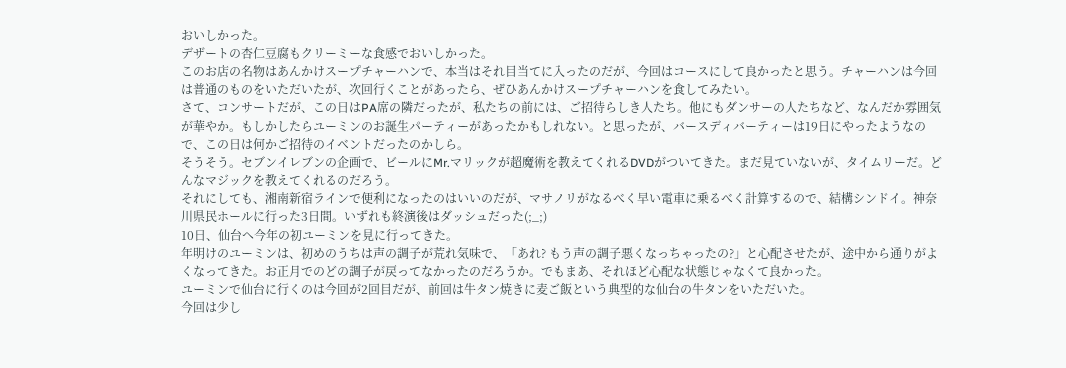おいしかった。
デザートの杏仁豆腐もクリーミーな食感でおいしかった。
このお店の名物はあんかけスープチャーハンで、本当はそれ目当てに入ったのだが、今回はコースにして良かったと思う。チャーハンは今回は普通のものをいただいたが、次回行くことがあったら、ぜひあんかけスープチャーハンを食してみたい。
さて、コンサートだが、この日はPA席の隣だったが、私たちの前には、ご招待らしき人たち。他にもダンサーの人たちなど、なんだか雰囲気が華やか。もしかしたらユーミンのお誕生パーティーがあったかもしれない。と思ったが、バースディバーティーは19日にやったようなので、この日は何かご招待のイベントだったのかしら。
そうそう。セブンイレブンの企画で、ビールにMr.マリックが超魔術を教えてくれるDVDがついてきた。まだ見ていないが、タイムリーだ。どんなマジックを教えてくれるのだろう。
それにしても、湘南新宿ラインで便利になったのはいいのだが、マサノリがなるべく早い電車に乗るべく計算するので、結構シンドイ。神奈川県民ホールに行った3日間。いずれも終演後はダッシュだった(;_;)
10日、仙台へ今年の初ユーミンを見に行ってきた。
年明けのユーミンは、初めのうちは声の調子が荒れ気味で、「あれ? もう声の調子悪くなっちゃったの?」と心配させたが、途中から通りがよくなってきた。お正月でのどの調子が戻ってなかったのだろうか。でもまあ、それほど心配な状態じゃなくて良かった。
ユーミンで仙台に行くのは今回が2回目だが、前回は牛タン焼きに麦ご飯という典型的な仙台の牛タンをいただいた。
今回は少し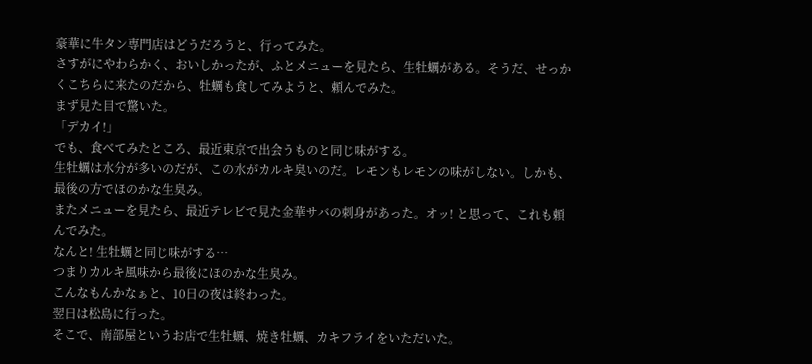豪華に牛タン専門店はどうだろうと、行ってみた。
さすがにやわらかく、おいしかったが、ふとメニューを見たら、生牡蠣がある。そうだ、せっかくこちらに来たのだから、牡蠣も食してみようと、頼んでみた。
まず見た目で驚いた。
「デカイ!」
でも、食べてみたところ、最近東京で出会うものと同じ味がする。
生牡蠣は水分が多いのだが、この水がカルキ臭いのだ。レモンもレモンの味がしない。しかも、最後の方でほのかな生臭み。
またメニューを見たら、最近テレビで見た金華サバの刺身があった。オッ! と思って、これも頼んでみた。
なんと! 生牡蠣と同じ味がする…
つまりカルキ風味から最後にほのかな生臭み。
こんなもんかなぁと、10日の夜は終わった。
翌日は松島に行った。
そこで、南部屋というお店で生牡蠣、焼き牡蠣、カキフライをいただいた。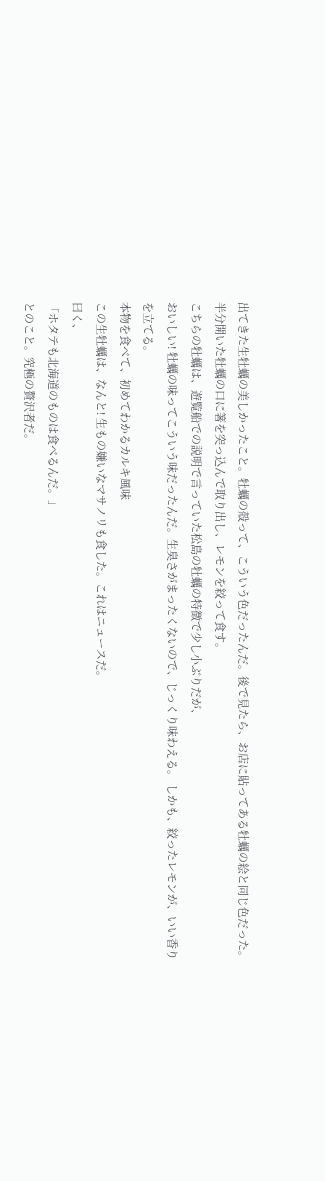出てきた生牡蠣の美しかったこと。牡蠣の殻って、こういう色だったんだ。後で見たら、お店に貼ってある牡蠣の絵と同じ色だった。
半分開いた牡蠣の口に箸を突っ込んで取り出し、レモンを絞って食す。
こちらの牡蠣は、遊覧船での説明で言っていた松島の牡蠣の特徴で少し小ぶりだが、
おいしい! 牡蠣の味ってこういう味だったんだ。生臭さがまったくないので、じっくり味わえる。 しかも、絞ったレモンが、いい香りを立てる。
本物を食べて、初めてわかるカルキ風味
この生牡蠣は、なんと! 生もの嫌いなマサノリも食した。これはニュースだ。
曰く、
「ホタテも北海道のものは食べるんだ。」
とのこと。究極の贅沢者だ。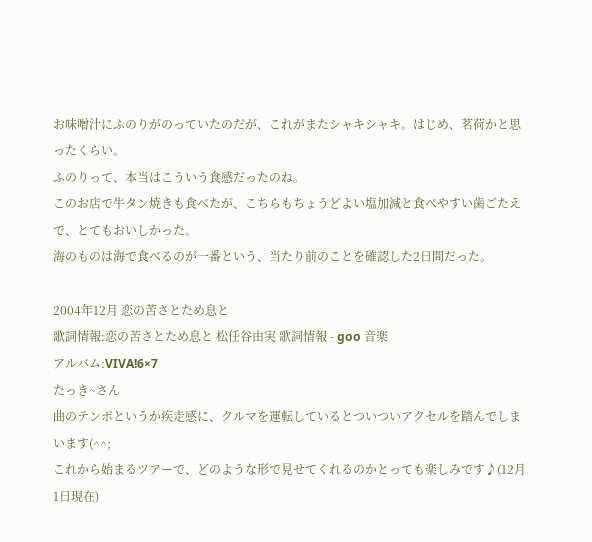お味噌汁にふのりがのっていたのだが、これがまたシャキシャキ。はじめ、茗荷かと思ったくらい。
ふのりって、本当はこういう食感だったのね。
このお店で牛タン焼きも食べたが、こちらもちょうどよい塩加減と食べやすい歯ごたえで、とてもおいしかった。
海のものは海で食べるのが一番という、当たり前のことを確認した2日間だった。

2004年12月 恋の苦さとため息と
歌詞情報:恋の苦さとため息と 松任谷由実 歌詞情報 - goo 音楽
アルバム:VIVA!6×7
たっき~さん
曲のテンポというか疾走感に、クルマを運転しているとついついアクセルを踏んでしまいます(^^;
これから始まるツアーで、どのような形で見せてくれるのかとっても楽しみです♪(12月1日現在)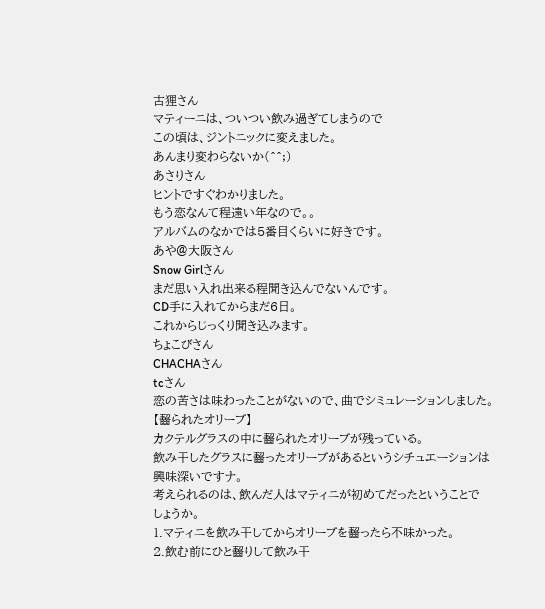古狸さん
マティーニは、ついつい飲み過ぎてしまうので
この頃は、ジントニックに変えました。
あんまり変わらないか(^^;)
あさりさん
ヒントですぐわかりました。
もう恋なんて程遠い年なので。。
アルバムのなかでは5番目くらいに好きです。
あや@大阪さん
Snow Girlさん
まだ思い入れ出来る程聞き込んでないんです。
CD手に入れてからまだ6日。
これからじっくり聞き込みます。
ちょこびさん
CHACHAさん
tcさん
恋の苦さは味わったことがないので、曲でシミュレーションしました。
【齧られたオリーブ】
カクテルグラスの中に齧られたオリーブが残っている。
飲み干したグラスに齧ったオリーブがあるというシチュエーションは
興味深いですナ。
考えられるのは、飲んだ人はマティニが初めてだったということで
しょうか。
1.マティニを飲み干してからオリーブを齧ったら不味かった。
2.飲む前にひと齧りして飲み干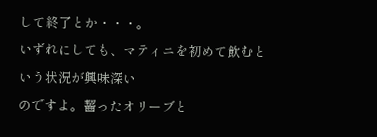して終了とか・・・。
いずれにしても、マティニを初めて飲むという状況が興味深い
のですよ。齧ったオリーブと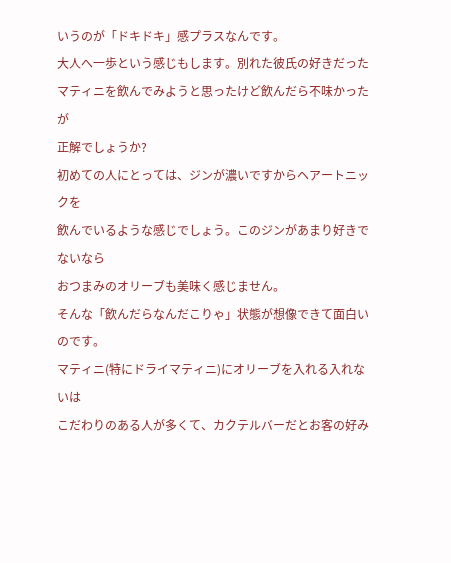いうのが「ドキドキ」感プラスなんです。
大人へ一歩という感じもします。別れた彼氏の好きだった
マティニを飲んでみようと思ったけど飲んだら不味かったが
正解でしょうか?
初めての人にとっては、ジンが濃いですからヘアートニックを
飲んでいるような感じでしょう。このジンがあまり好きでないなら
おつまみのオリーブも美味く感じません。
そんな「飲んだらなんだこりゃ」状態が想像できて面白いのです。
マティニ(特にドライマティニ)にオリーブを入れる入れないは
こだわりのある人が多くて、カクテルバーだとお客の好み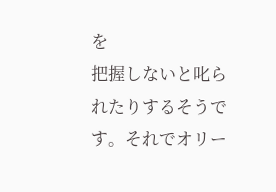を
把握しないと叱られたりするそうです。それでオリー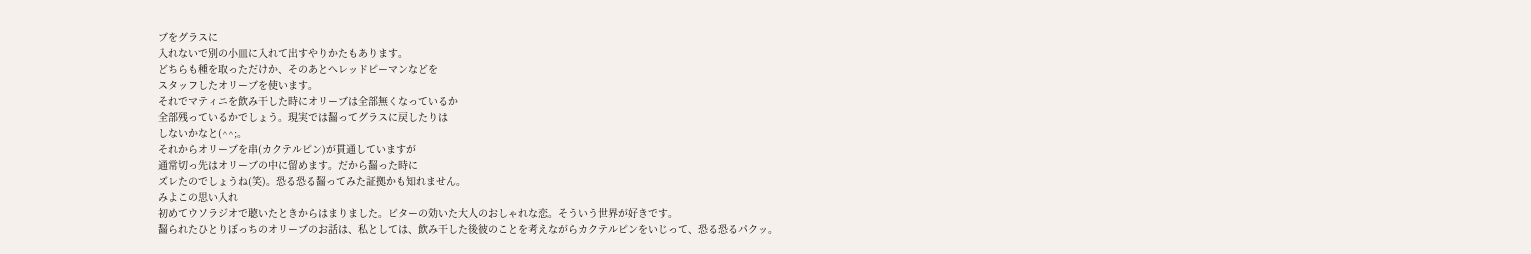ブをグラスに
入れないで別の小皿に入れて出すやりかたもあります。
どちらも種を取っただけか、そのあとへレッドピーマンなどを
スタッフしたオリーブを使います。
それでマティニを飲み干した時にオリーブは全部無くなっているか
全部残っているかでしょう。現実では齧ってグラスに戻したりは
しないかなと(^^;。
それからオリーブを串(カクテルピン)が貫通していますが
通常切っ先はオリーブの中に留めます。だから齧った時に
ズレたのでしょうね(笑)。恐る恐る齧ってみた証拠かも知れません。
みよこの思い入れ
初めてウソラジオで聴いたときからはまりました。ビターの効いた大人のおしゃれな恋。そういう世界が好きです。
齧られたひとりぼっちのオリーブのお話は、私としては、飲み干した後彼のことを考えながらカクテルピンをいじって、恐る恐るパクッ。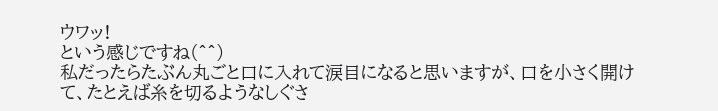ウワッ!
という感じですね(^^)
私だったらたぶん丸ごと口に入れて涙目になると思いますが、口を小さく開けて、たとえば糸を切るようなしぐさ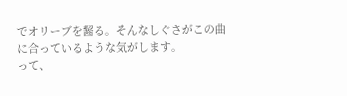でオリーブを齧る。そんなしぐさがこの曲に合っているような気がします。
って、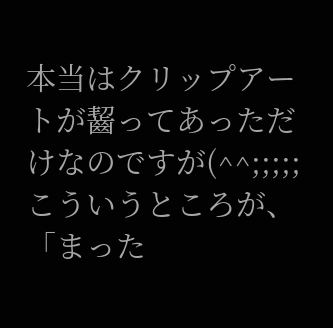本当はクリップアートが齧ってあっただけなのですが(^^;;;;;
こういうところが、
「まった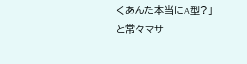くあんた本当にA型?」
と常々マサ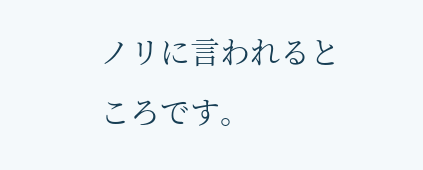ノリに言われるところです。